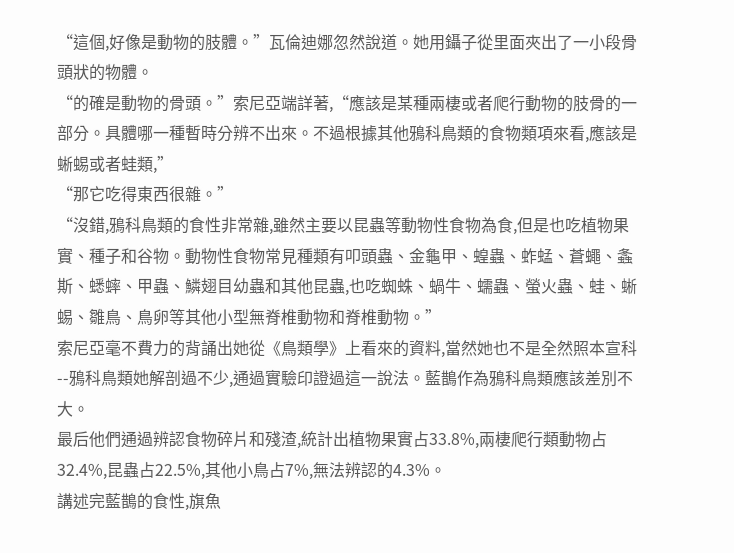“這個,好像是動物的肢體。”瓦倫迪娜忽然說道。她用鑷子從里面夾出了一小段骨頭狀的物體。
“的確是動物的骨頭。”索尼亞端詳著,“應該是某種兩棲或者爬行動物的肢骨的一部分。具體哪一種暫時分辨不出來。不過根據其他鴉科鳥類的食物類項來看,應該是蜥蜴或者蛙類,”
“那它吃得東西很雜。”
“沒錯,鴉科鳥類的食性非常雜,雖然主要以昆蟲等動物性食物為食,但是也吃植物果實、種子和谷物。動物性食物常見種類有叩頭蟲、金龜甲、蝗蟲、蚱蜢、蒼蠅、螽斯、蟋蟀、甲蟲、鱗翅目幼蟲和其他昆蟲,也吃蜘蛛、蝸牛、蠕蟲、螢火蟲、蛙、蜥蜴、雛鳥、鳥卵等其他小型無脊椎動物和脊椎動物。”
索尼亞毫不費力的背誦出她從《鳥類學》上看來的資料,當然她也不是全然照本宣科--鴉科鳥類她解剖過不少,通過實驗印證過這一說法。藍鵲作為鴉科鳥類應該差別不大。
最后他們通過辨認食物碎片和殘渣,統計出植物果實占33.8%,兩棲爬行類動物占32.4%,昆蟲占22.5%,其他小鳥占7%,無法辨認的4.3%。
講述完藍鵲的食性,旗魚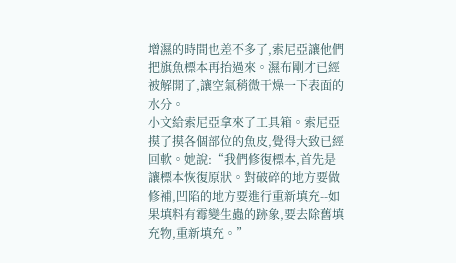增濕的時間也差不多了,索尼亞讓他們把旗魚標本再抬過來。濕布剛才已經被解開了,讓空氣稍微干燥一下表面的水分。
小文給索尼亞拿來了工具箱。索尼亞摸了摸各個部位的魚皮,覺得大致已經回軟。她說:“我們修復標本,首先是讓標本恢復原狀。對破碎的地方要做修補,凹陷的地方要進行重新填充--如果填料有霉變生蟲的跡象,要去除舊填充物,重新填充。”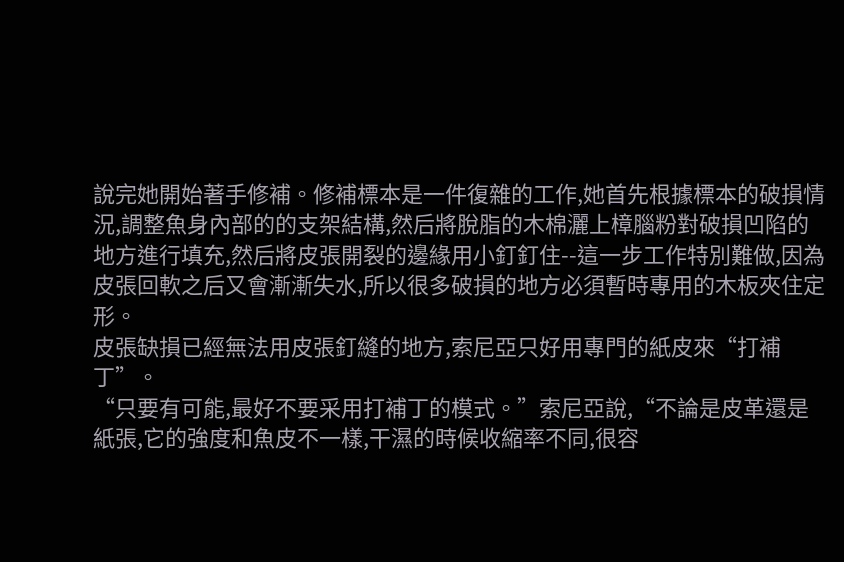說完她開始著手修補。修補標本是一件復雜的工作,她首先根據標本的破損情況,調整魚身內部的的支架結構,然后將脫脂的木棉灑上樟腦粉對破損凹陷的地方進行填充,然后將皮張開裂的邊緣用小釘釘住--這一步工作特別難做,因為皮張回軟之后又會漸漸失水,所以很多破損的地方必須暫時專用的木板夾住定形。
皮張缺損已經無法用皮張釘縫的地方,索尼亞只好用專門的紙皮來“打補丁”。
“只要有可能,最好不要采用打補丁的模式。”索尼亞說,“不論是皮革還是紙張,它的強度和魚皮不一樣,干濕的時候收縮率不同,很容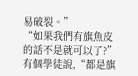易破裂。”
“如果我們有旗魚皮的話不是就可以了?”有個學徒說,“都是旗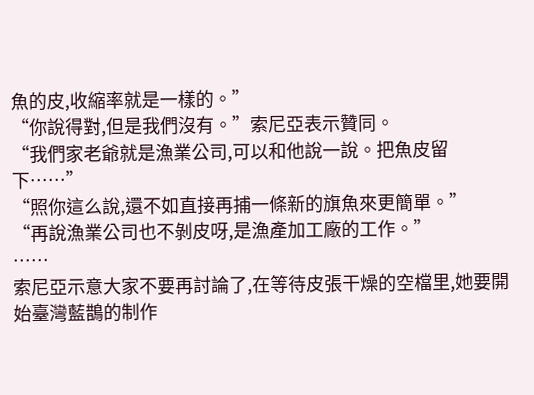魚的皮,收縮率就是一樣的。”
“你說得對,但是我們沒有。”索尼亞表示贊同。
“我們家老爺就是漁業公司,可以和他說一說。把魚皮留下……”
“照你這么說,還不如直接再捕一條新的旗魚來更簡單。”
“再說漁業公司也不剝皮呀,是漁產加工廠的工作。”
……
索尼亞示意大家不要再討論了,在等待皮張干燥的空檔里,她要開始臺灣藍鵲的制作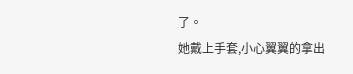了。
她戴上手套,小心翼翼的拿出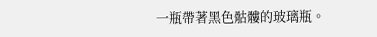一瓶帶著黑色骷髏的玻璃瓶。